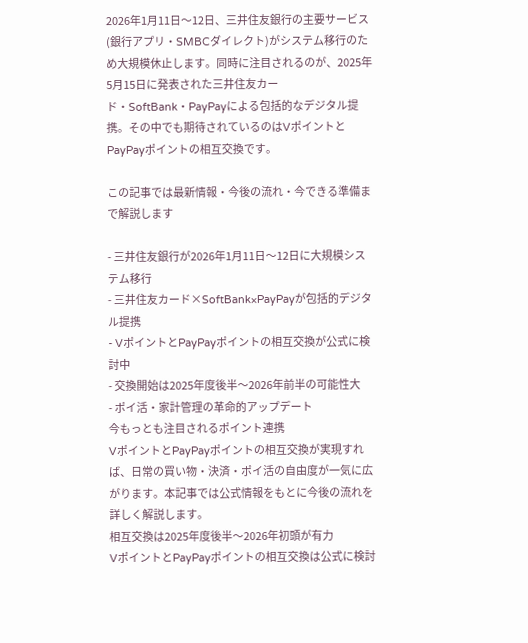2026年1月11日〜12日、三井住友銀行の主要サービス(銀行アプリ・SMBCダイレクト)がシステム移行のため大規模休止します。同時に注目されるのが、2025年5月15日に発表された三井住友カード・SoftBank・PayPayによる包括的なデジタル提携。その中でも期待されているのはVポイントとPayPayポイントの相互交換です。

この記事では最新情報・今後の流れ・今できる準備まで解説します

- 三井住友銀行が2026年1月11日〜12日に大規模システム移行
- 三井住友カード×SoftBank×PayPayが包括的デジタル提携
- VポイントとPayPayポイントの相互交換が公式に検討中
- 交換開始は2025年度後半〜2026年前半の可能性大
- ポイ活・家計管理の革命的アップデート
今もっとも注目されるポイント連携
VポイントとPayPayポイントの相互交換が実現すれば、日常の買い物・決済・ポイ活の自由度が一気に広がります。本記事では公式情報をもとに今後の流れを詳しく解説します。
相互交換は2025年度後半〜2026年初頭が有力
VポイントとPayPayポイントの相互交換は公式に検討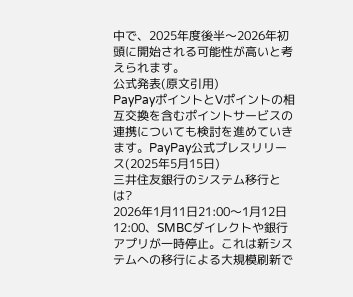中で、2025年度後半〜2026年初頭に開始される可能性が高いと考えられます。
公式発表(原文引用)
PayPayポイントとVポイントの相互交換を含むポイントサービスの連携についても検討を進めていきます。PayPay公式プレスリリース(2025年5月15日)
三井住友銀行のシステム移行とは?
2026年1月11日21:00〜1月12日12:00、SMBCダイレクトや銀行アプリが一時停止。これは新システムへの移行による大規模刷新で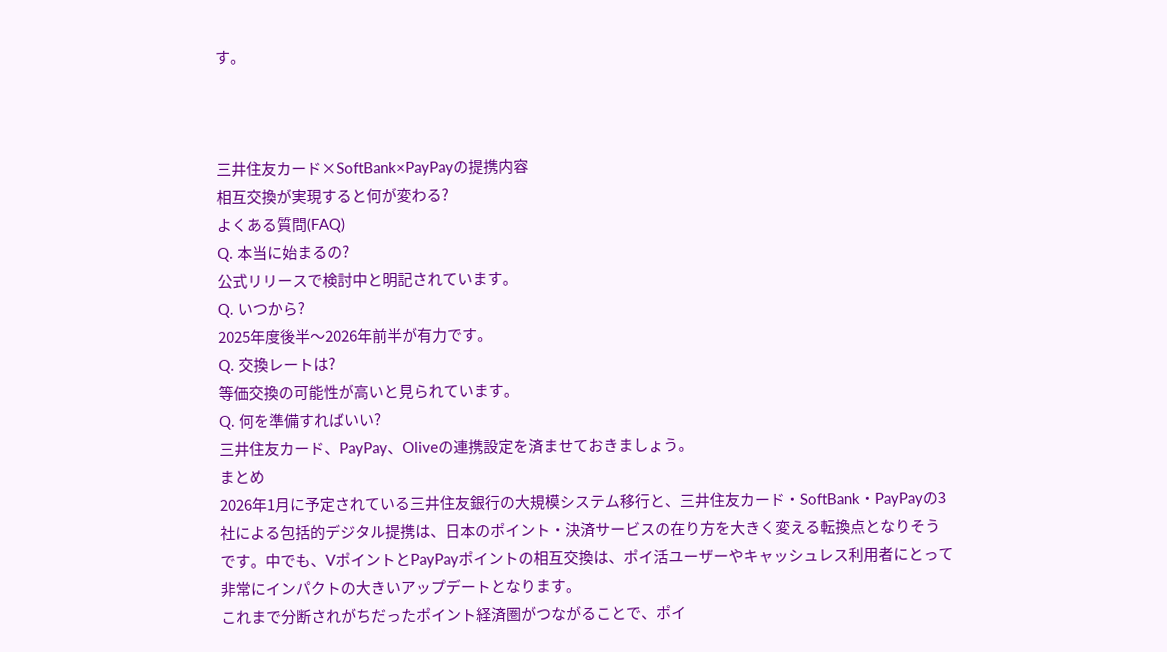す。



三井住友カード×SoftBank×PayPayの提携内容
相互交換が実現すると何が変わる?
よくある質問(FAQ)
Q. 本当に始まるの?
公式リリースで検討中と明記されています。
Q. いつから?
2025年度後半〜2026年前半が有力です。
Q. 交換レートは?
等価交換の可能性が高いと見られています。
Q. 何を準備すればいい?
三井住友カード、PayPay、Oliveの連携設定を済ませておきましょう。
まとめ
2026年1月に予定されている三井住友銀行の大規模システム移行と、三井住友カード・SoftBank・PayPayの3社による包括的デジタル提携は、日本のポイント・決済サービスの在り方を大きく変える転換点となりそうです。中でも、VポイントとPayPayポイントの相互交換は、ポイ活ユーザーやキャッシュレス利用者にとって非常にインパクトの大きいアップデートとなります。
これまで分断されがちだったポイント経済圏がつながることで、ポイ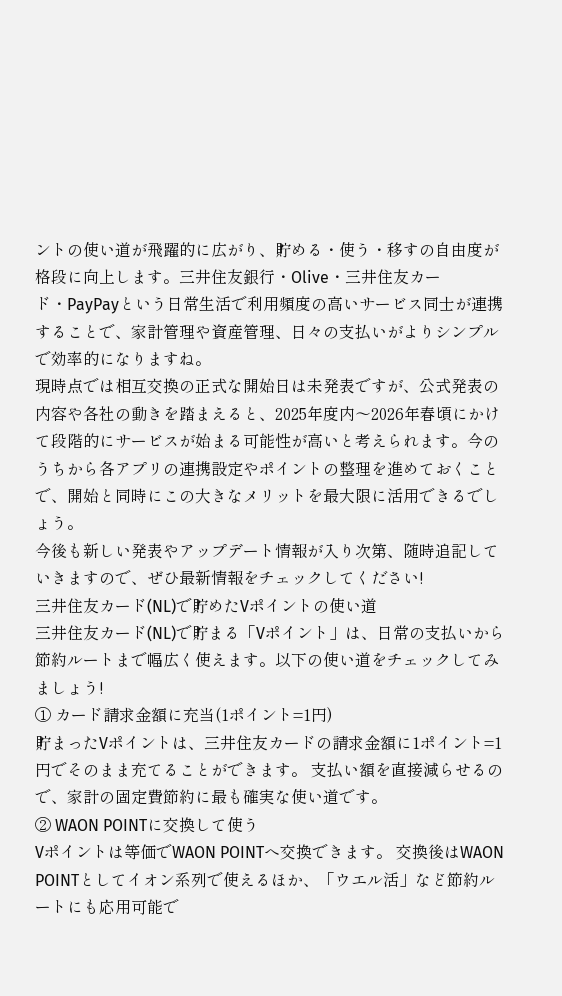ントの使い道が飛躍的に広がり、貯める・使う・移すの自由度が格段に向上します。三井住友銀行・Olive・三井住友カード・PayPayという日常生活で利用頻度の高いサービス同士が連携することで、家計管理や資産管理、日々の支払いがよりシンプルで効率的になりますね。
現時点では相互交換の正式な開始日は未発表ですが、公式発表の内容や各社の動きを踏まえると、2025年度内〜2026年春頃にかけて段階的にサービスが始まる可能性が高いと考えられます。今のうちから各アプリの連携設定やポイントの整理を進めておくことで、開始と同時にこの大きなメリットを最大限に活用できるでしょう。
今後も新しい発表やアップデート情報が入り次第、随時追記していきますので、ぜひ最新情報をチェックしてください!
三井住友カード(NL)で貯めたVポイントの使い道
三井住友カード(NL)で貯まる「Vポイント」は、日常の支払いから節約ルートまで幅広く使えます。以下の使い道をチェックしてみましょう!
① カード請求金額に充当(1ポイント=1円)
貯まったVポイントは、三井住友カードの請求金額に1ポイント=1円でそのまま充てることができます。 支払い額を直接減らせるので、家計の固定費節約に最も確実な使い道です。
② WAON POINTに交換して使う
Vポイントは等価でWAON POINTへ交換できます。 交換後はWAON POINTとしてイオン系列で使えるほか、「ウエル活」など節約ルートにも応用可能で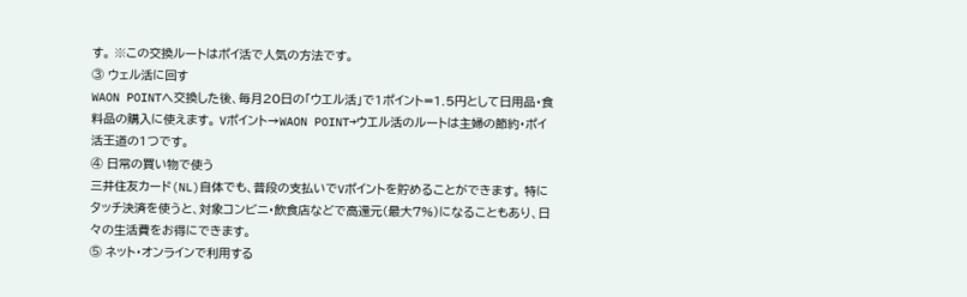す。 ※この交換ルートはポイ活で人気の方法です。
③ ウェル活に回す
WAON POINTへ交換した後、毎月20日の「ウエル活」で1ポイント=1.5円として日用品・食料品の購入に使えます。 Vポイント→WAON POINT→ウエル活のルートは主婦の節約・ポイ活王道の1つです。
④ 日常の買い物で使う
三井住友カード(NL)自体でも、普段の支払いでVポイントを貯めることができます。 特にタッチ決済を使うと、対象コンビニ・飲食店などで高還元(最大7%)になることもあり、日々の生活費をお得にできます。
⑤ ネット・オンラインで利用する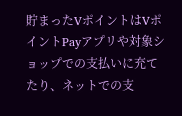貯まったVポイントはVポイントPayアプリや対象ショップでの支払いに充てたり、ネットでの支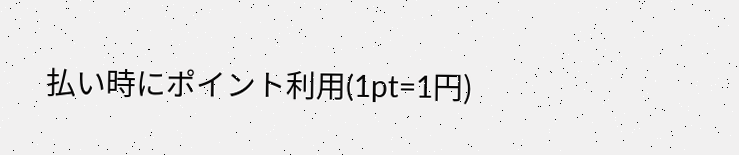払い時にポイント利用(1pt=1円)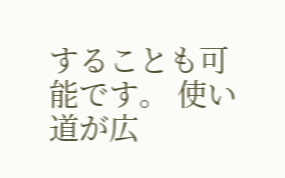することも可能です。 使い道が広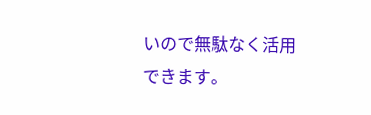いので無駄なく活用できます。